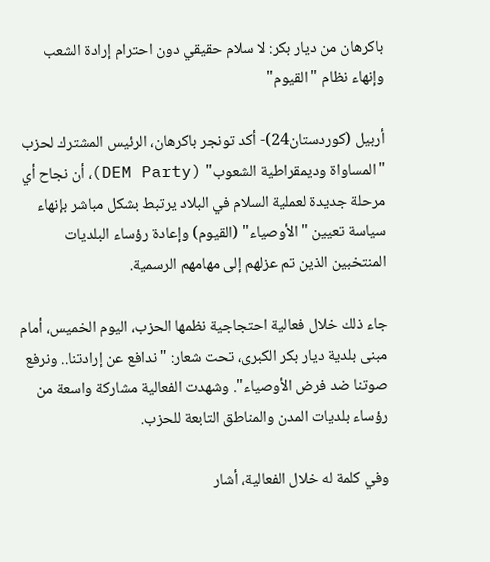باکرهان من ديار بكر: لا سلام حقيقي دون احترام إرادة الشعب وإنهاء نظام "القيوم"

أربيل (كوردستان24)- أكد تونجر باکرهان، الرئيس المشترك لحزب "المساواة وديمقراطية الشعوب" (DEM Party)، أن نجاح أي مرحلة جديدة لعملية السلام في البلاد يرتبط بشكل مباشر بإنهاء سياسة تعيين "الأوصياء" (القيوم) وإعادة رؤساء البلديات المنتخبين الذين تم عزلهم إلى مهامهم الرسمية.

جاء ذلك خلال فعالية احتجاجية نظمها الحزب، اليوم الخميس، أمام مبنى بلدية ديار بكر الكبرى، تحت شعار: "ندافع عن إرادتنا.. ونرفع صوتنا ضد فرض الأوصياء". وشهدت الفعالية مشاركة واسعة من رؤساء بلديات المدن والمناطق التابعة للحزب.

وفي كلمة له خلال الفعالية، أشار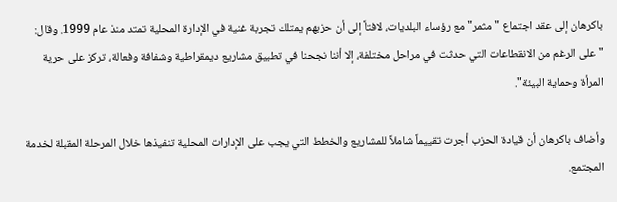باکرهان إلى عقد اجتماع "مثمر" مع رؤساء البلديات، لافتاً إلى أن حزبهم يمتلك تجربة غنية في الإدارة المحلية تمتد منذ عام 1999. وقال: "على الرغم من الانقطاعات التي حدثت في مراحل مختلفة، إلا أننا نجحنا في تطبيق مشاريع ديمقراطية وشفافة وفعالة، تركز على حرية المرأة وحماية البيئة".

وأضاف باکرهان أن قيادة الحزب أجرت تقييماً شاملاً للمشاريع والخطط التي يجب على الإدارات المحلية تنفيذها خلال المرحلة المقبلة لخدمة المجتمع.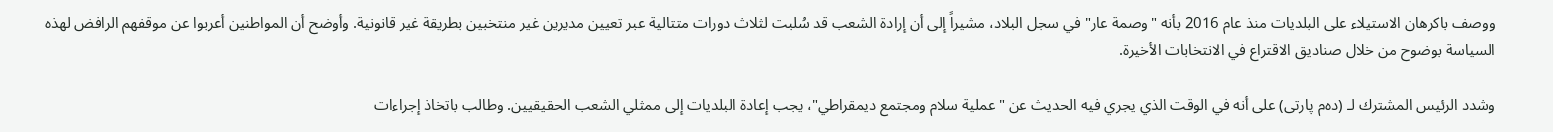ووصف باکرهان الاستيلاء على البلديات منذ عام 2016 بأنه "وصمة عار" في سجل البلاد، مشيراً إلى أن إرادة الشعب قد سُلبت لثلاث دورات متتالية عبر تعيين مديرين غير منتخبين بطريقة غير قانونية. وأوضح أن المواطنين أعربوا عن موقفهم الرافض لهذه السياسة بوضوح من خلال صناديق الاقتراع في الانتخابات الأخيرة.

وشدد الرئيس المشترك لـ (دەم پارتی) على أنه في الوقت الذي يجري فيه الحديث عن "عملية سلام ومجتمع ديمقراطي"، يجب إعادة البلديات إلى ممثلي الشعب الحقيقيين. وطالب باتخاذ إجراءات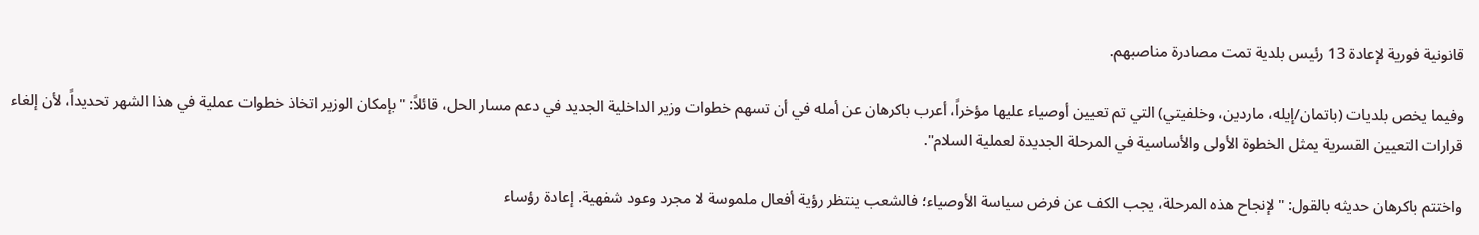قانونية فورية لإعادة 13 رئيس بلدية تمت مصادرة مناصبهم.

وفيما يخص بلديات (باتمان/إيله، ماردين، وخلفيتي) التي تم تعيين أوصياء عليها مؤخراً، أعرب باکرهان عن أمله في أن تسهم خطوات وزير الداخلية الجديد في دعم مسار الحل، قائلاً: "بإمكان الوزير اتخاذ خطوات عملية في هذا الشهر تحديداً، لأن إلغاء قرارات التعيين القسرية يمثل الخطوة الأولى والأساسية في المرحلة الجديدة لعملية السلام".

واختتم باکرهان حديثه بالقول: "لإنجاح هذه المرحلة، يجب الكف عن فرض سياسة الأوصياء؛ فالشعب ينتظر رؤية أفعال ملموسة لا مجرد وعود شفهية. إعادة رؤساء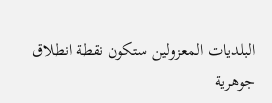البلديات المعزولين ستكون نقطة انطلاق جوهرية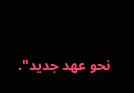نحو عهد جديد".